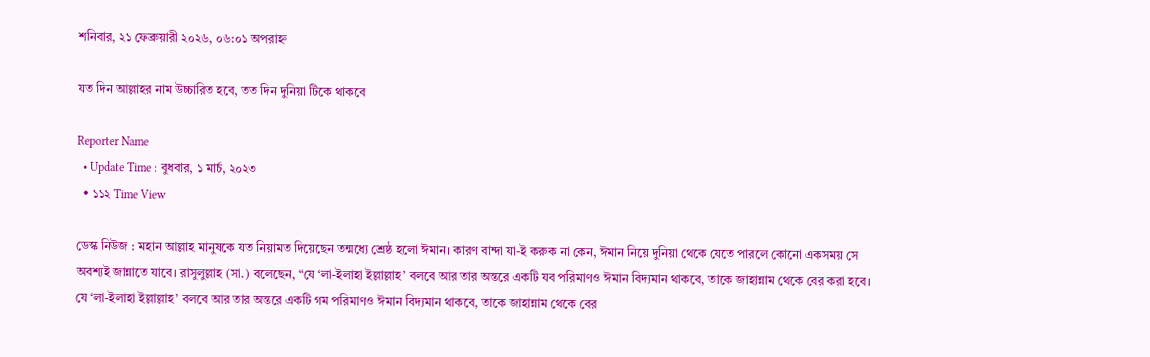শনিবার, ২১ ফেব্রুয়ারী ২০২৬, ০৬:০১ অপরাহ্ন

যত দিন আল্লাহর নাম উচ্চারিত হবে, তত দিন দুনিয়া টিকে থাকবে

Reporter Name
  • Update Time : বুধবার, ১ মার্চ, ২০২৩
  • ১১২ Time View

ডেস্ক নিউজ : মহান আল্লাহ মানুষকে যত নিয়ামত দিয়েছেন তন্মধ্যে শ্রেষ্ঠ হলো ঈমান। কারণ বান্দা যা-ই করুক না কেন, ঈমান নিয়ে দুনিয়া থেকে যেতে পারলে কোনো একসময় সে অবশ্যই জান্নাতে যাবে। রাসুলুল্লাহ (সা.) বলেছেন, “যে ‘লা-ইলাহা ইল্লাল্লাহ’ বলবে আর তার অন্তরে একটি যব পরিমাণও ঈমান বিদ্যমান থাকবে, তাকে জাহান্নাম থেকে বের করা হবে। যে ‘লা-ইলাহা ইল্লাল্লাহ’ বলবে আর তার অন্তরে একটি গম পরিমাণও ঈমান বিদ্যমান থাকবে, তাকে জাহান্নাম থেকে বের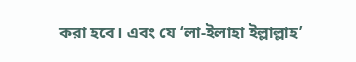করা হবে। এবং যে ‘লা-ইলাহা ইল্লাল্লাহ’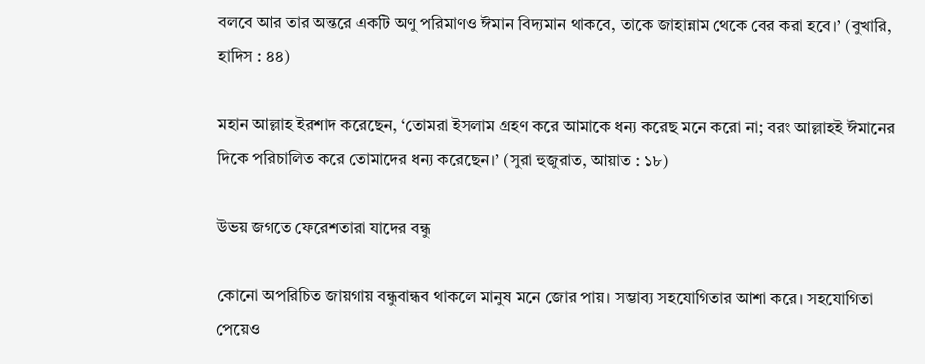বলবে আর তার অন্তরে একটি অণু পরিমাণও ঈমান বিদ্যমান থাকবে, তাকে জাহান্নাম থেকে বের করা হবে।’ (বুখারি, হাদিস : ৪৪)

মহান আল্লাহ ইরশাদ করেছেন, ‘তোমরা ইসলাম গ্রহণ করে আমাকে ধন্য করেছ মনে করো না; বরং আল্লাহই ঈমানের দিকে পরিচালিত করে তোমাদের ধন্য করেছেন।’ (সুরা হুজুরাত, আয়াত : ১৮)

উভয় জগতে ফেরেশতারা যাদের বন্ধু

কোনো অপরিচিত জায়গায় বন্ধুবান্ধব থাকলে মানুষ মনে জোর পায়। সম্ভাব্য সহযোগিতার আশা করে। সহযোগিতা পেয়েও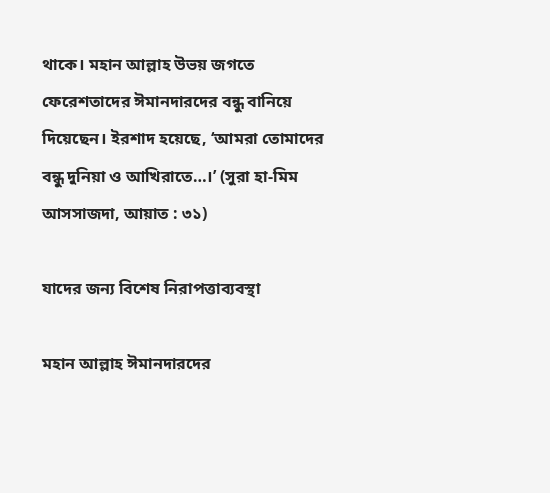থাকে। মহান আল্লাহ উভয় জগতে ফেরেশতাদের ঈমানদারদের বন্ধু বানিয়ে দিয়েছেন। ইরশাদ হয়েছে, ‘আমরা তোমাদের বন্ধু দুনিয়া ও আখিরাতে…।’ (সুরা হা-মিম আসসাজদা, আয়াত : ৩১)

যাদের জন্য বিশেষ নিরাপত্তাব্যবস্থা

মহান আল্লাহ ঈমানদারদের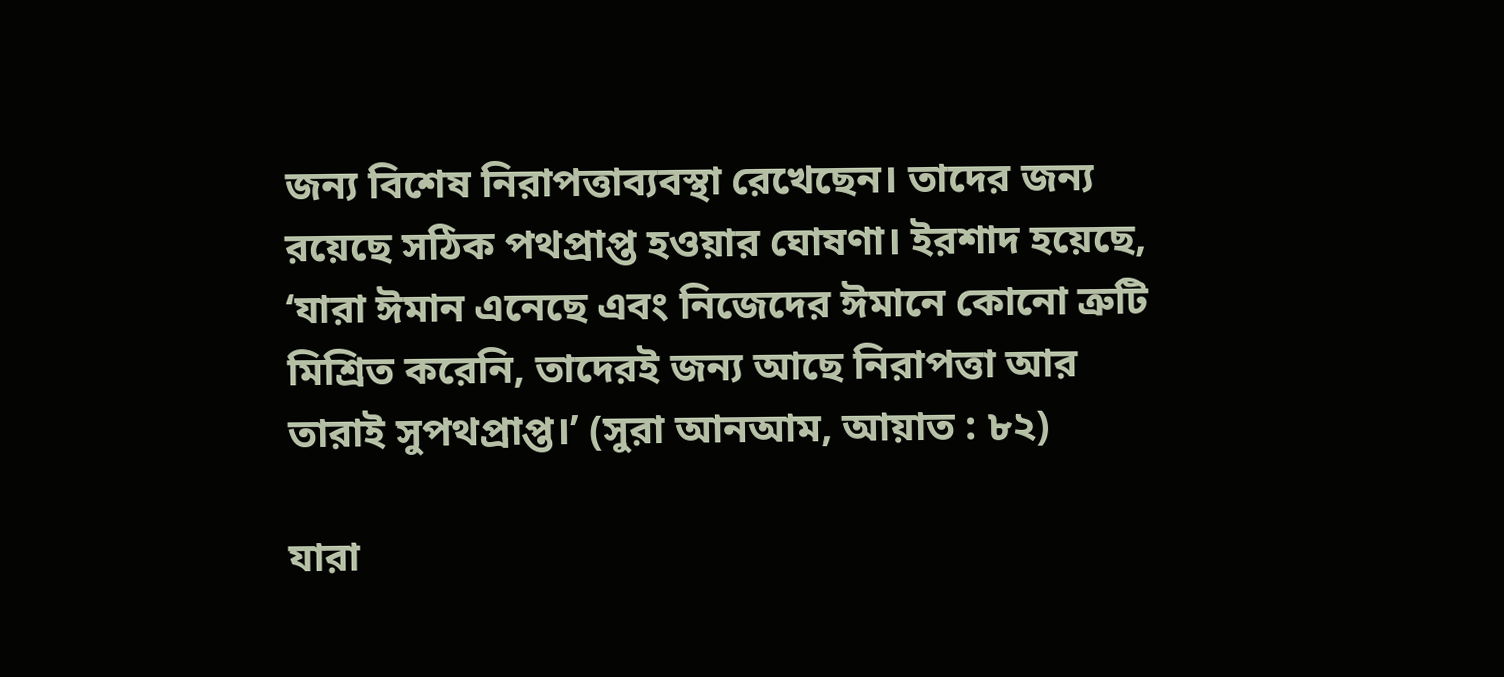জন্য বিশেষ নিরাপত্তাব্যবস্থা রেখেছেন। তাদের জন্য রয়েছে সঠিক পথপ্রাপ্ত হওয়ার ঘোষণা। ইরশাদ হয়েছে, ‘যারা ঈমান এনেছে এবং নিজেদের ঈমানে কোনো ত্রুটি মিশ্রিত করেনি, তাদেরই জন্য আছে নিরাপত্তা আর তারাই সুপথপ্রাপ্ত।’ (সুরা আনআম, আয়াত : ৮২)

যারা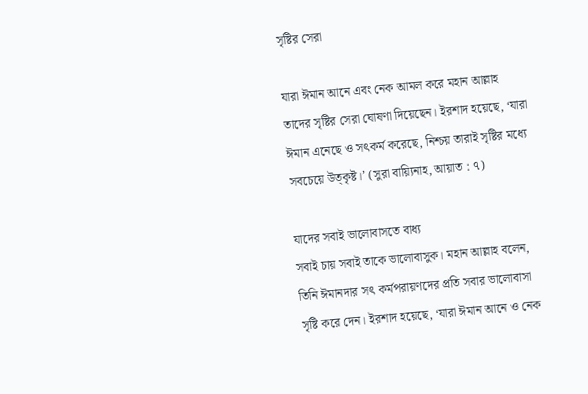সৃষ্টির সেরা

যারা ঈমান আনে এবং নেক আমল করে মহান আল্লাহ তাদের সৃষ্টির সেরা ঘোষণা দিয়েছেন। ইরশাদ হয়েছে, ‘যারা ঈমান এনেছে ও সৎকর্ম করেছে, নিশ্চয় তারাই সৃষ্টির মধ্যে সবচেয়ে উত্কৃষ্ট।’ (সুরা বায়্যিনাহ, আয়াত : ৭)

যাদের সবাই ভালোবাসতে বাধ্য
সবাই চায় সবাই তাকে ভালোবাসুক। মহান আল্লাহ বলেন, তিনি ঈমানদার সৎ কর্মপরায়ণদের প্রতি সবার ভালোবাসা সৃষ্টি করে দেন। ইরশাদ হয়েছে, ‘যারা ঈমান আনে ও নেক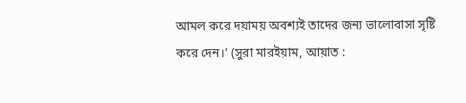আমল করে দয়াময় অবশ্যই তাদের জন্য ভালোবাসা সৃষ্টি করে দেন।’ (সুরা মারইয়াম, আয়াত :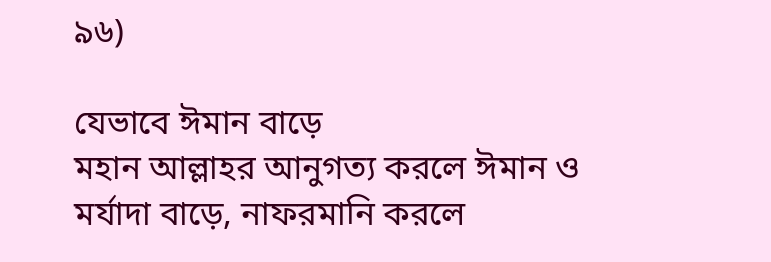৯৬)

যেভাবে ঈমান বাড়ে
মহান আল্লাহর আনুগত্য করলে ঈমান ও মর্যাদা বাড়ে, নাফরমানি করলে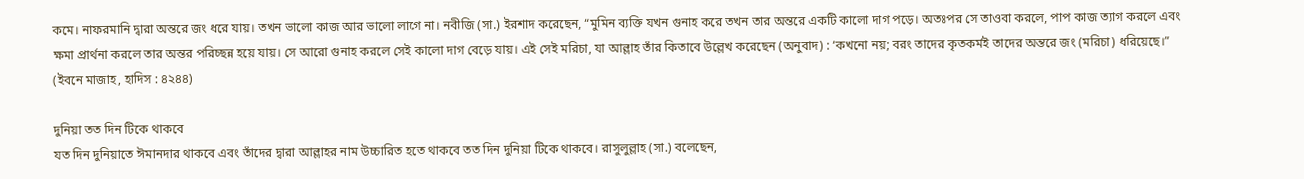কমে। নাফরমানি দ্বারা অন্তরে জং ধরে যায়। তখন ভালো কাজ আর ভালো লাগে না। নবীজি (সা.) ইরশাদ করেছেন, “মুমিন ব্যক্তি যখন গুনাহ করে তখন তার অন্তরে একটি কালো দাগ পড়ে। অতঃপর সে তাওবা করলে, পাপ কাজ ত্যাগ করলে এবং ক্ষমা প্রার্থনা করলে তার অন্তর পরিচ্ছন্ন হয়ে যায়। সে আরো গুনাহ করলে সেই কালো দাগ বেড়ে যায়। এই সেই মরিচা, যা আল্লাহ তাঁর কিতাবে উল্লেখ করেছেন (অনুবাদ) : ‘কখনো নয়; বরং তাদের কৃতকর্মই তাদের অন্তরে জং (মরিচা) ধরিয়েছে।” (ইবনে মাজাহ, হাদিস : ৪২৪৪)

দুনিয়া তত দিন টিকে থাকবে
যত দিন দুনিয়াতে ঈমানদার থাকবে এবং তাঁদের দ্বারা আল্লাহর নাম উচ্চারিত হতে থাকবে তত দিন দুনিয়া টিকে থাকবে। রাসুলুল্লাহ (সা.) বলেছেন,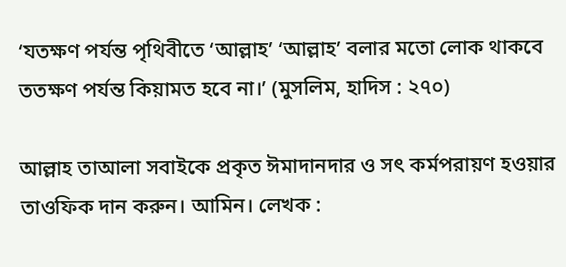‘যতক্ষণ পর্যন্ত পৃথিবীতে ‘আল্লাহ’ ‘আল্লাহ’ বলার মতো লোক থাকবে ততক্ষণ পর্যন্ত কিয়ামত হবে না।’ (মুসলিম, হাদিস : ২৭০)

আল্লাহ তাআলা সবাইকে প্রকৃত ঈমাদানদার ও সৎ কর্মপরায়ণ হওয়ার তাওফিক দান করুন। আমিন। লেখক :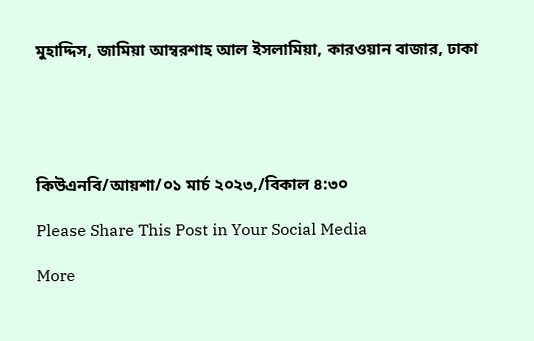মুহাদ্দিস, জামিয়া আম্বরশাহ আল ইসলামিয়া, কারওয়ান বাজার, ঢাকা





কিউএনবি/আয়শা/০১ মার্চ ২০২৩,/বিকাল ৪:৩০

Please Share This Post in Your Social Media

More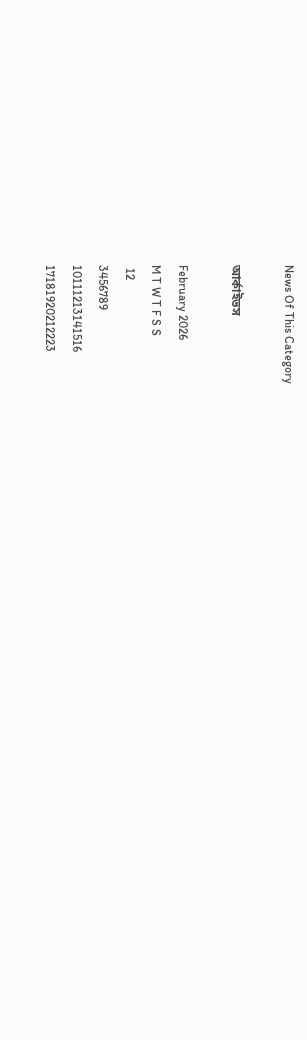News Of This Category

আর্কাইভস

February 2026
M T W T F S S
 12
3456789
10111213141516
17181920212223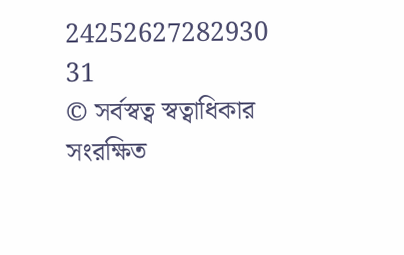24252627282930
31
© সর্বস্বত্ব স্বত্বাধিকার সংরক্ষিত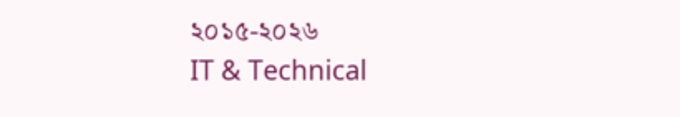২০১৫-২০২৬
IT & Technical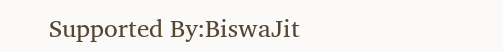Supported By:BiswaJit